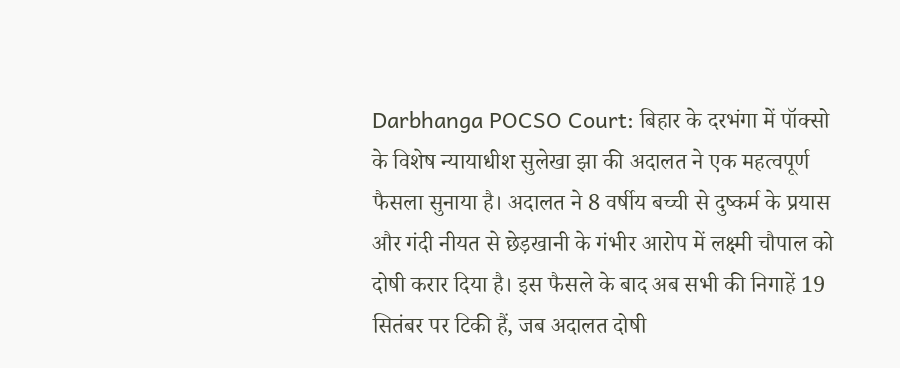Darbhanga POCSO Court: बिहार के दरभंगा में पॉक्सो के विशेष न्यायाधीश सुलेखा झा की अदालत ने एक महत्वपूर्ण फैसला सुनाया है। अदालत ने 8 वर्षीय बच्ची से दुष्कर्म के प्रयास और गंदी नीयत से छेड़खानी के गंभीर आरोप में लक्ष्मी चौपाल को दोषी करार दिया है। इस फैसले के बाद अब सभी की निगाहें 19 सितंबर पर टिकी हैं, जब अदालत दोषी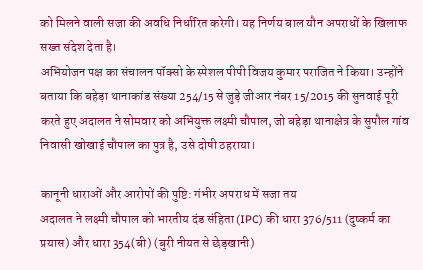को मिलने वाली सजा की अवधि निर्धारित करेगी। यह निर्णय बाल यौन अपराधों के खिलाफ सख्त संदेश देता है।
अभियोजन पक्ष का संचालन पॉक्सो के स्पेशल पीपी विजय कुमार पराजित ने किया। उन्होंने बताया कि बहेड़ा थानाकांड संख्या 254/15 से जुड़े जीआर नंबर 15/2015 की सुनवाई पूरी करते हुए अदालत ने सोमवार को अभियुक्त लक्ष्मी चौपाल, जो बहेड़ा थानाक्षेत्र के सुपौल गांव निवासी खोखाई चौपाल का पुत्र है, उसे दोषी ठहराया।

कानूनी धाराओं और आरोपों की पुष्टि: गंभीर अपराध में सजा तय
अदालत ने लक्ष्मी चौपाल को भारतीय दंड संहिता (IPC) की धारा 376/511 (दुष्कर्म का प्रयास) और धारा 354(बी) (बुरी नीयत से छेड़खानी)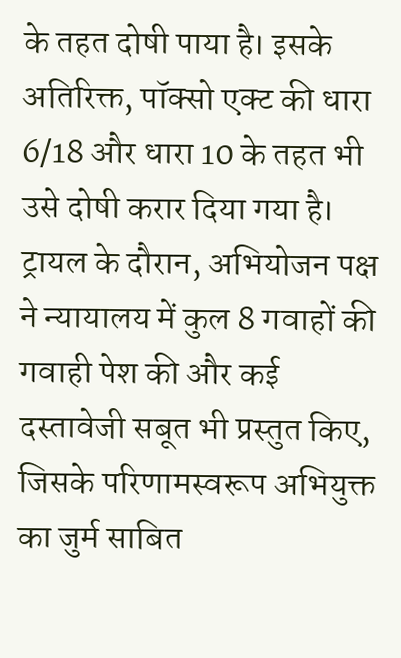के तहत दोषी पाया है। इसके अतिरिक्त, पॉक्सो एक्ट की धारा 6/18 और धारा 10 के तहत भी उसे दोषी करार दिया गया है। ट्रायल के दौरान, अभियोजन पक्ष ने न्यायालय में कुल 8 गवाहों की गवाही पेश की और कई दस्तावेजी सबूत भी प्रस्तुत किए, जिसके परिणामस्वरूप अभियुक्त का जुर्म साबित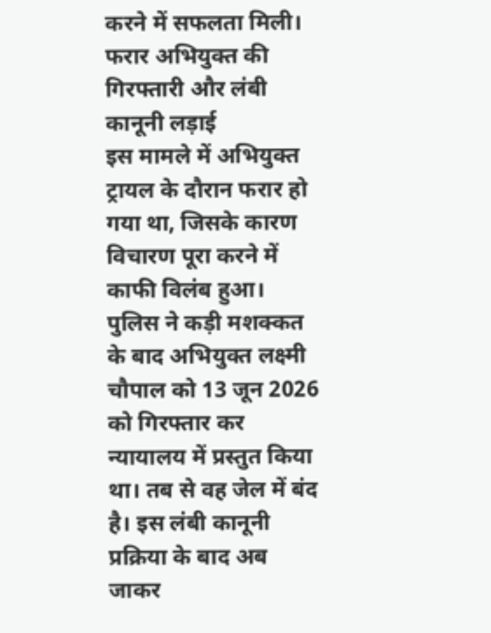करने में सफलता मिली।
फरार अभियुक्त की गिरफ्तारी और लंबी कानूनी लड़ाई
इस मामले में अभियुक्त ट्रायल के दौरान फरार हो गया था, जिसके कारण विचारण पूरा करने में काफी विलंब हुआ। पुलिस ने कड़ी मशक्कत के बाद अभियुक्त लक्ष्मी चौपाल को 13 जून 2026 को गिरफ्तार कर न्यायालय में प्रस्तुत किया था। तब से वह जेल में बंद है। इस लंबी कानूनी प्रक्रिया के बाद अब जाकर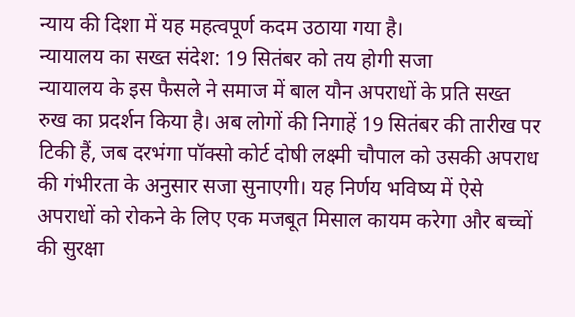न्याय की दिशा में यह महत्वपूर्ण कदम उठाया गया है।
न्यायालय का सख्त संदेश: 19 सितंबर को तय होगी सजा
न्यायालय के इस फैसले ने समाज में बाल यौन अपराधों के प्रति सख्त रुख का प्रदर्शन किया है। अब लोगों की निगाहें 19 सितंबर की तारीख पर टिकी हैं, जब दरभंगा पॉक्सो कोर्ट दोषी लक्ष्मी चौपाल को उसकी अपराध की गंभीरता के अनुसार सजा सुनाएगी। यह निर्णय भविष्य में ऐसे अपराधों को रोकने के लिए एक मजबूत मिसाल कायम करेगा और बच्चों की सुरक्षा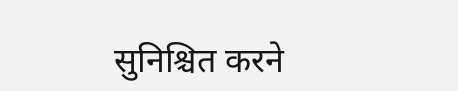सुनिश्चित करने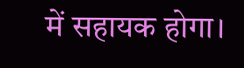में सहायक होगा।